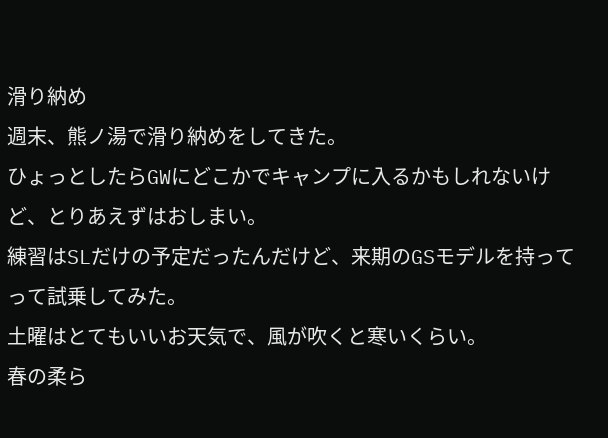滑り納め
週末、熊ノ湯で滑り納めをしてきた。
ひょっとしたらGWにどこかでキャンプに入るかもしれないけど、とりあえずはおしまい。
練習はSLだけの予定だったんだけど、来期のGSモデルを持ってって試乗してみた。
土曜はとてもいいお天気で、風が吹くと寒いくらい。
春の柔ら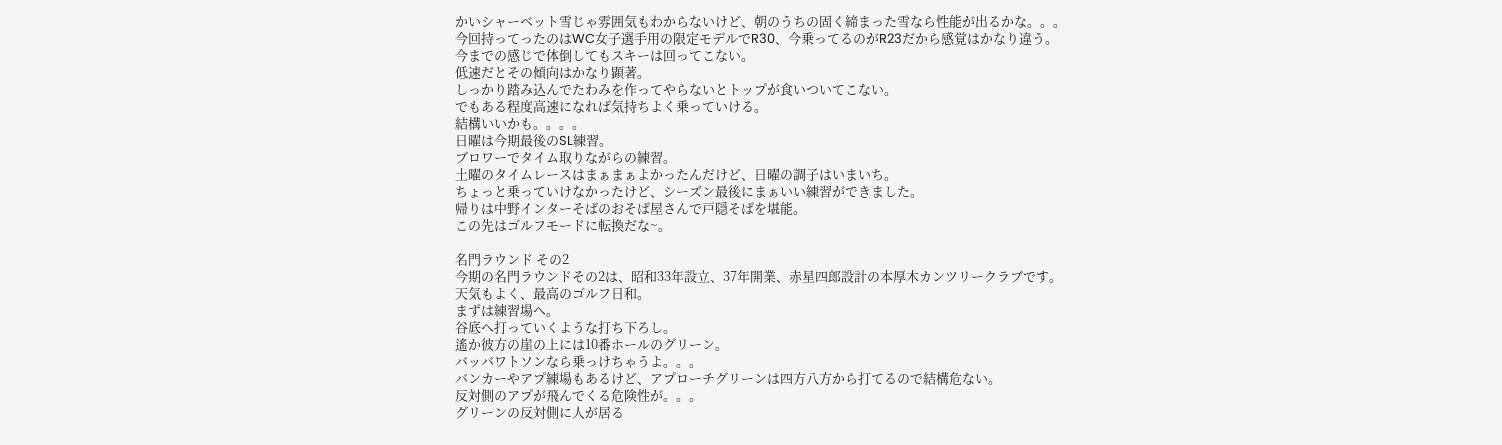かいシャーベット雪じゃ雰囲気もわからないけど、朝のうちの固く締まった雪なら性能が出るかな。。。
今回持ってったのはWC女子選手用の限定モデルでR30、今乗ってるのがR23だから感覚はかなり違う。
今までの感じで体倒してもスキーは回ってこない。
低速だとその傾向はかなり顕著。
しっかり踏み込んでたわみを作ってやらないとトップが食いついてこない。
でもある程度高速になれば気持ちよく乗っていける。
結構いいかも。。。。
日曜は今期最後のSL練習。
ブロワーでタイム取りながらの練習。
土曜のタイムレースはまぁまぁよかったんだけど、日曜の調子はいまいち。
ちょっと乗っていけなかったけど、シーズン最後にまぁいい練習ができました。
帰りは中野インターそばのおそば屋さんで戸隠そばを堪能。
この先はゴルフモードに転換だな~。

名門ラウンド その2
今期の名門ラウンドその2は、昭和33年設立、37年開業、赤星四郎設計の本厚木カンツリークラブです。
天気もよく、最高のゴルフ日和。
まずは練習場へ。
谷底へ打っていくような打ち下ろし。
遙か彼方の崖の上には10番ホールのグリーン。
バッバワトソンなら乗っけちゃうよ。。。
バンカーやアプ練場もあるけど、アプローチグリーンは四方八方から打てるので結構危ない。
反対側のアプが飛んでくる危険性が。。。
グリーンの反対側に人が居る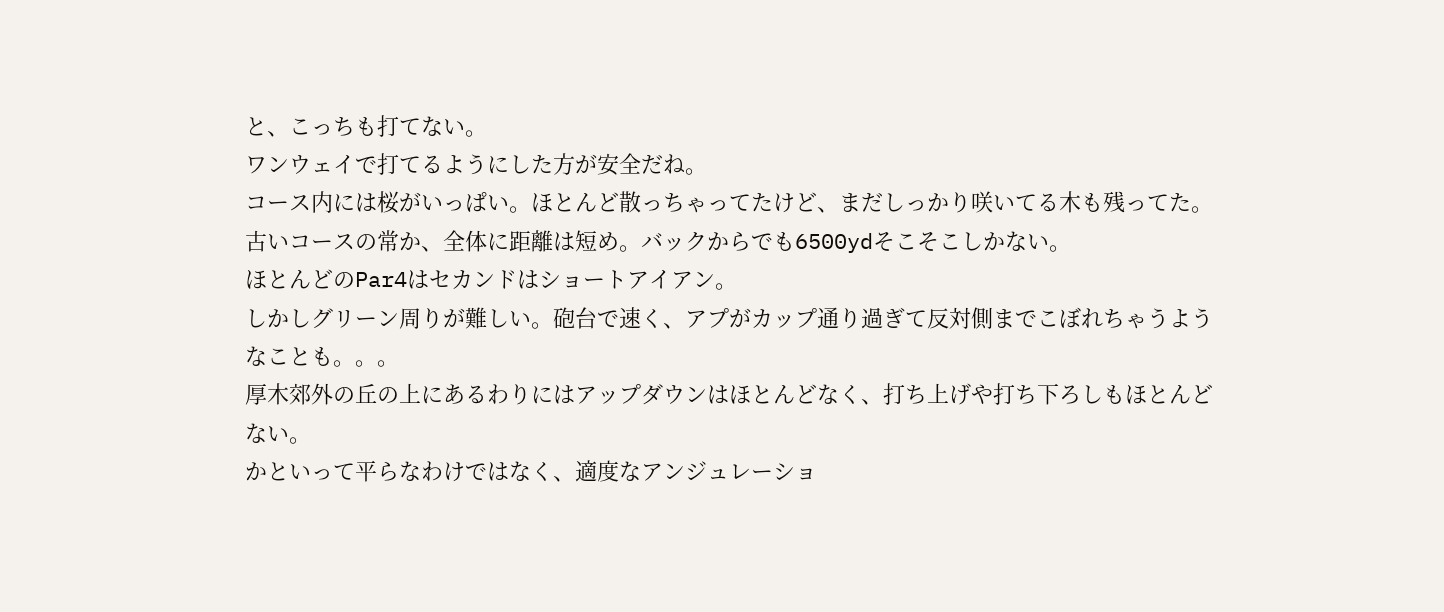と、こっちも打てない。
ワンウェイで打てるようにした方が安全だね。
コース内には桜がいっぱい。ほとんど散っちゃってたけど、まだしっかり咲いてる木も残ってた。
古いコースの常か、全体に距離は短め。バックからでも6500ydそこそこしかない。
ほとんどのPar4はセカンドはショートアイアン。
しかしグリーン周りが難しい。砲台で速く、アプがカップ通り過ぎて反対側までこぼれちゃうようなことも。。。
厚木郊外の丘の上にあるわりにはアップダウンはほとんどなく、打ち上げや打ち下ろしもほとんどない。
かといって平らなわけではなく、適度なアンジュレーショ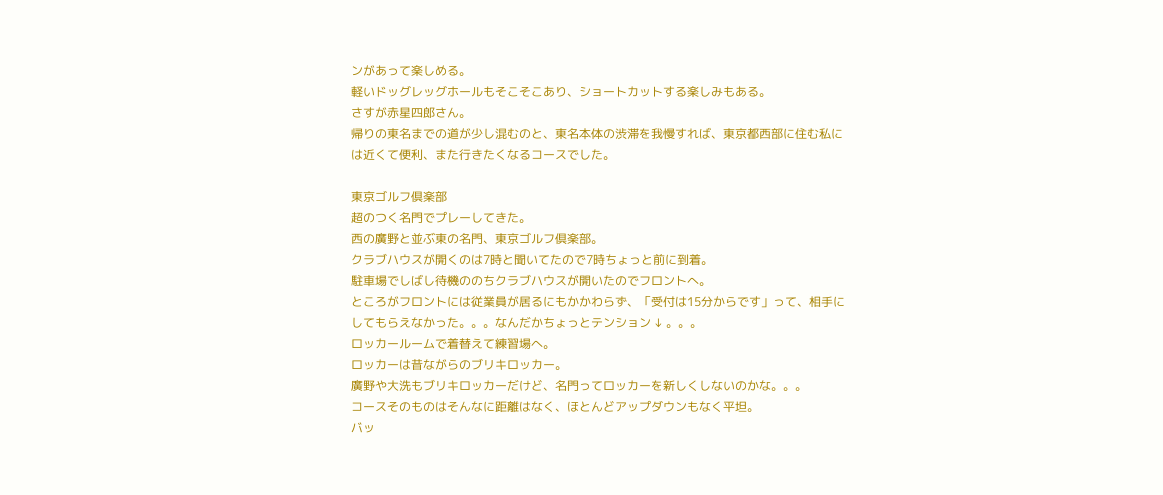ンがあって楽しめる。
軽いドッグレッグホールもそこそこあり、ショートカットする楽しみもある。
さすが赤星四郎さん。
帰りの東名までの道が少し混むのと、東名本体の渋滞を我慢すれば、東京都西部に住む私には近くて便利、また行きたくなるコースでした。

東京ゴルフ倶楽部
超のつく名門でプレーしてきた。
西の廣野と並ぶ東の名門、東京ゴルフ倶楽部。
クラブハウスが開くのは7時と聞いてたので7時ちょっと前に到着。
駐車場でしばし待機ののちクラブハウスが開いたのでフロントへ。
ところがフロントには従業員が居るにもかかわらず、「受付は15分からです」って、相手にしてもらえなかった。。。なんだかちょっとテンション ↓ 。。。
ロッカールームで着替えて練習場へ。
ロッカーは昔ながらのブリキロッカー。
廣野や大洗もブリキロッカーだけど、名門ってロッカーを新しくしないのかな。。。
コースそのものはそんなに距離はなく、ほとんどアップダウンもなく平坦。
バッ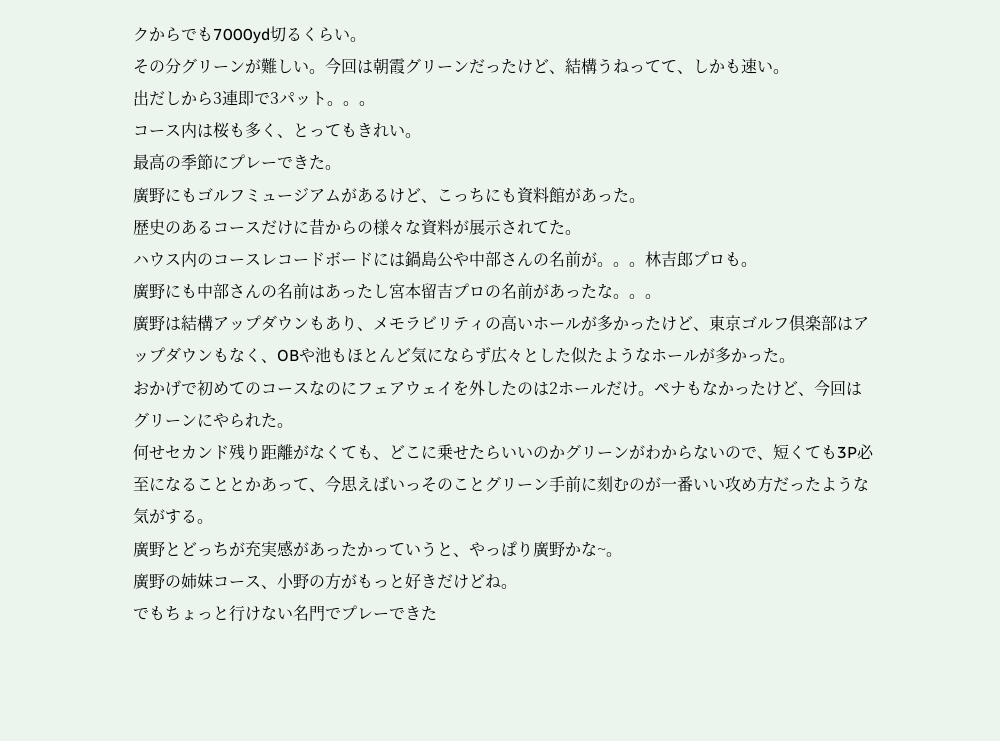クからでも7000yd切るくらい。
その分グリーンが難しい。今回は朝霞グリーンだったけど、結構うねってて、しかも速い。
出だしから3連即で3パット。。。
コース内は桜も多く、とってもきれい。
最高の季節にプレーできた。
廣野にもゴルフミュージアムがあるけど、こっちにも資料館があった。
歴史のあるコースだけに昔からの様々な資料が展示されてた。
ハウス内のコースレコードボードには鍋島公や中部さんの名前が。。。林吉郎プロも。
廣野にも中部さんの名前はあったし宮本留吉プロの名前があったな。。。
廣野は結構アップダウンもあり、メモラビリティの高いホールが多かったけど、東京ゴルフ倶楽部はアップダウンもなく、OBや池もほとんど気にならず広々とした似たようなホールが多かった。
おかげで初めてのコースなのにフェアウェイを外したのは2ホールだけ。ペナもなかったけど、今回はグリーンにやられた。
何せセカンド残り距離がなくても、どこに乗せたらいいのかグリーンがわからないので、短くても3P必至になることとかあって、今思えばいっそのことグリーン手前に刻むのが一番いい攻め方だったような気がする。
廣野とどっちが充実感があったかっていうと、やっぱり廣野かな~。
廣野の姉妹コース、小野の方がもっと好きだけどね。
でもちょっと行けない名門でプレーできた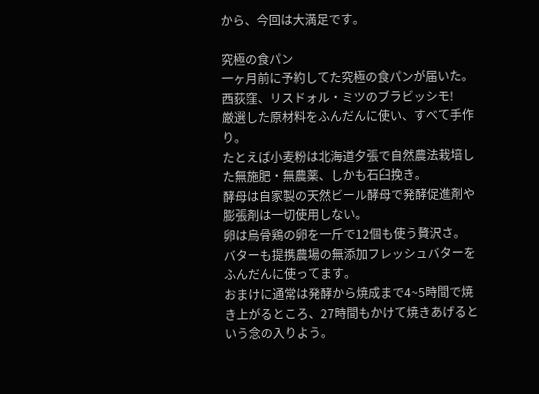から、今回は大満足です。

究極の食パン
一ヶ月前に予約してた究極の食パンが届いた。
西荻窪、リスドォル・ミツのブラビッシモ!
厳選した原材料をふんだんに使い、すべて手作り。
たとえば小麦粉は北海道夕張で自然農法栽培した無施肥・無農薬、しかも石臼挽き。
酵母は自家製の天然ビール酵母で発酵促進剤や膨張剤は一切使用しない。
卵は烏骨鶏の卵を一斤で12個も使う贅沢さ。
バターも提携農場の無添加フレッシュバターをふんだんに使ってます。
おまけに通常は発酵から焼成まで4~5時間で焼き上がるところ、27時間もかけて焼きあげるという念の入りよう。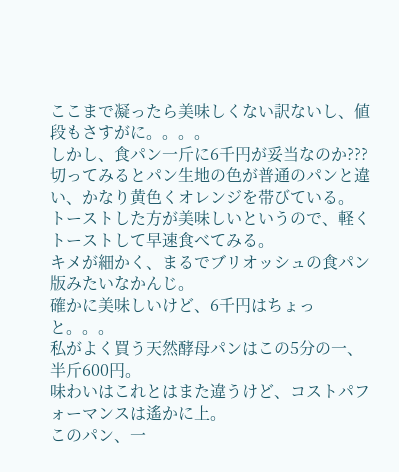ここまで凝ったら美味しくない訳ないし、値段もさすがに。。。。
しかし、食パン一斤に6千円が妥当なのか???
切ってみるとパン生地の色が普通のパンと違い、かなり黄色くオレンジを帯びている。
トーストした方が美味しいというので、軽くトーストして早速食べてみる。
キメが細かく、まるでブリオッシュの食パン版みたいなかんじ。
確かに美味しいけど、6千円はちょっと。。。
私がよく買う天然酵母パンはこの5分の一、半斤600円。
味わいはこれとはまた違うけど、コストパフォーマンスは遙かに上。
このパン、一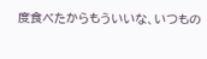度食べたからもういいな、いつもの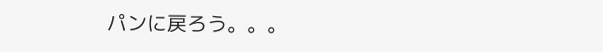パンに戻ろう。。。